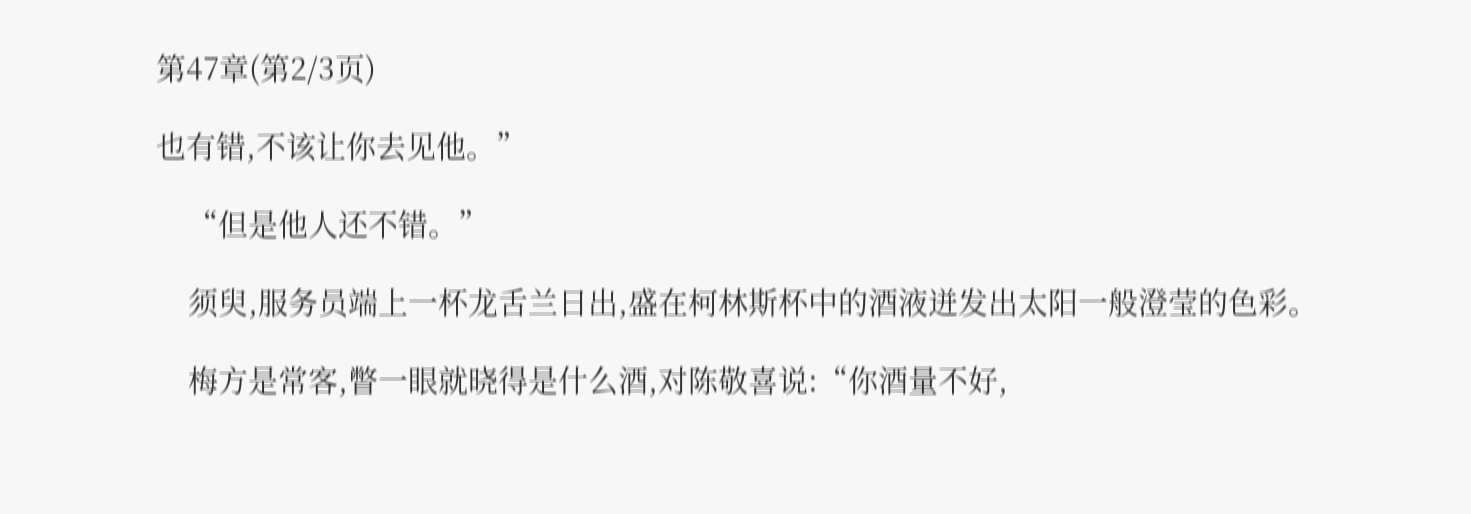第47章(第2/3页)

也有错,不该让你去见他。”

    “但是他人还不错。”

    须臾,服务员端上一杯龙舌兰日出,盛在柯林斯杯中的酒液迸发出太阳一般澄莹的色彩。

    梅方是常客,瞥一眼就晓得是什么酒,对陈敬喜说:“你酒量不好,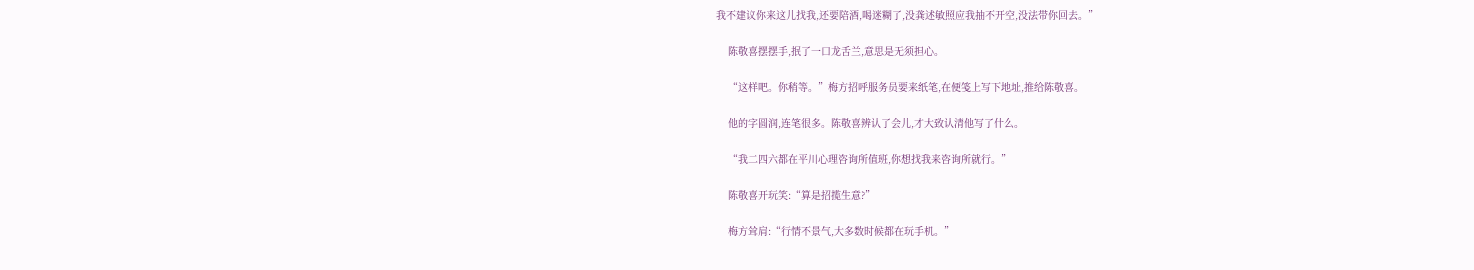我不建议你来这儿找我,还要陪酒,喝迷糊了,没龚述敏照应我抽不开空,没法带你回去。”

    陈敬喜摆摆手,抿了一口龙舌兰,意思是无须担心。

    “这样吧。你稍等。”梅方招呼服务员要来纸笔,在便笺上写下地址,推给陈敬喜。

    他的字圆润,连笔很多。陈敬喜辨认了会儿,才大致认清他写了什么。

    “我二四六都在平川心理咨询所值班,你想找我来咨询所就行。”

    陈敬喜开玩笑:“算是招揽生意?”

    梅方耸肩:“行情不景气,大多数时候都在玩手机。”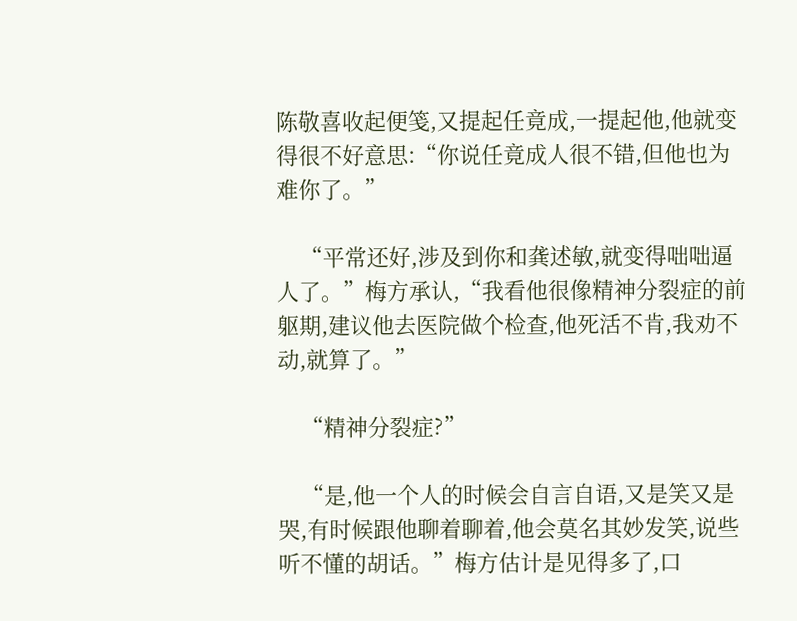陈敬喜收起便笺,又提起任竟成,一提起他,他就变得很不好意思:“你说任竟成人很不错,但他也为难你了。”

    “平常还好,涉及到你和龚述敏,就变得咄咄逼人了。”梅方承认,“我看他很像精神分裂症的前躯期,建议他去医院做个检查,他死活不肯,我劝不动,就算了。”

    “精神分裂症?”

    “是,他一个人的时候会自言自语,又是笑又是哭,有时候跟他聊着聊着,他会莫名其妙发笑,说些听不懂的胡话。”梅方估计是见得多了,口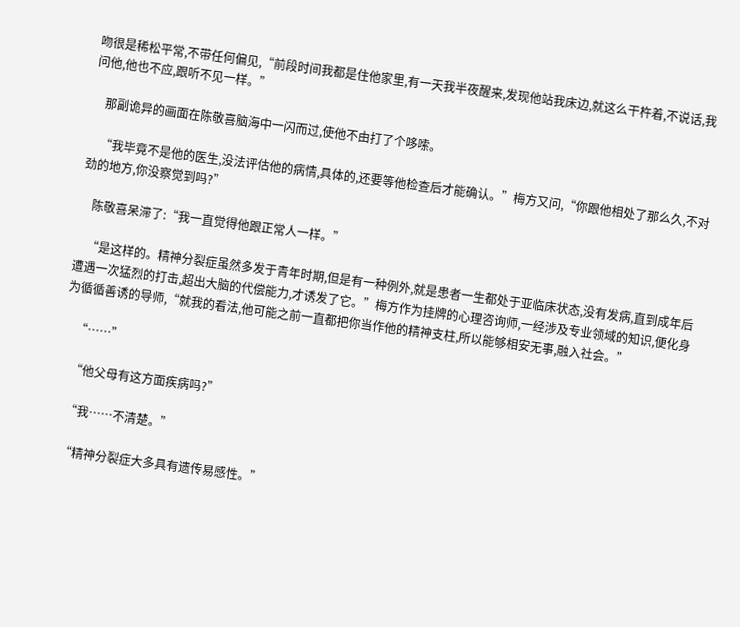吻很是稀松平常,不带任何偏见,“前段时间我都是住他家里,有一天我半夜醒来,发现他站我床边,就这么干杵着,不说话,我问他,他也不应,跟听不见一样。”

    那副诡异的画面在陈敬喜脑海中一闪而过,使他不由打了个哆嗦。

    “我毕竟不是他的医生,没法评估他的病情,具体的,还要等他检查后才能确认。”梅方又问,“你跟他相处了那么久,不对劲的地方,你没察觉到吗?”

    陈敬喜呆滞了:“我一直觉得他跟正常人一样。”

    “是这样的。精神分裂症虽然多发于青年时期,但是有一种例外,就是患者一生都处于亚临床状态,没有发病,直到成年后遭遇一次猛烈的打击,超出大脑的代偿能力,才诱发了它。”梅方作为挂牌的心理咨询师,一经涉及专业领域的知识,便化身为循循善诱的导师,“就我的看法,他可能之前一直都把你当作他的精神支柱,所以能够相安无事,融入社会。”

    “……”

    “他父母有这方面疾病吗?”

    “我……不清楚。”

    “精神分裂症大多具有遗传易感性。”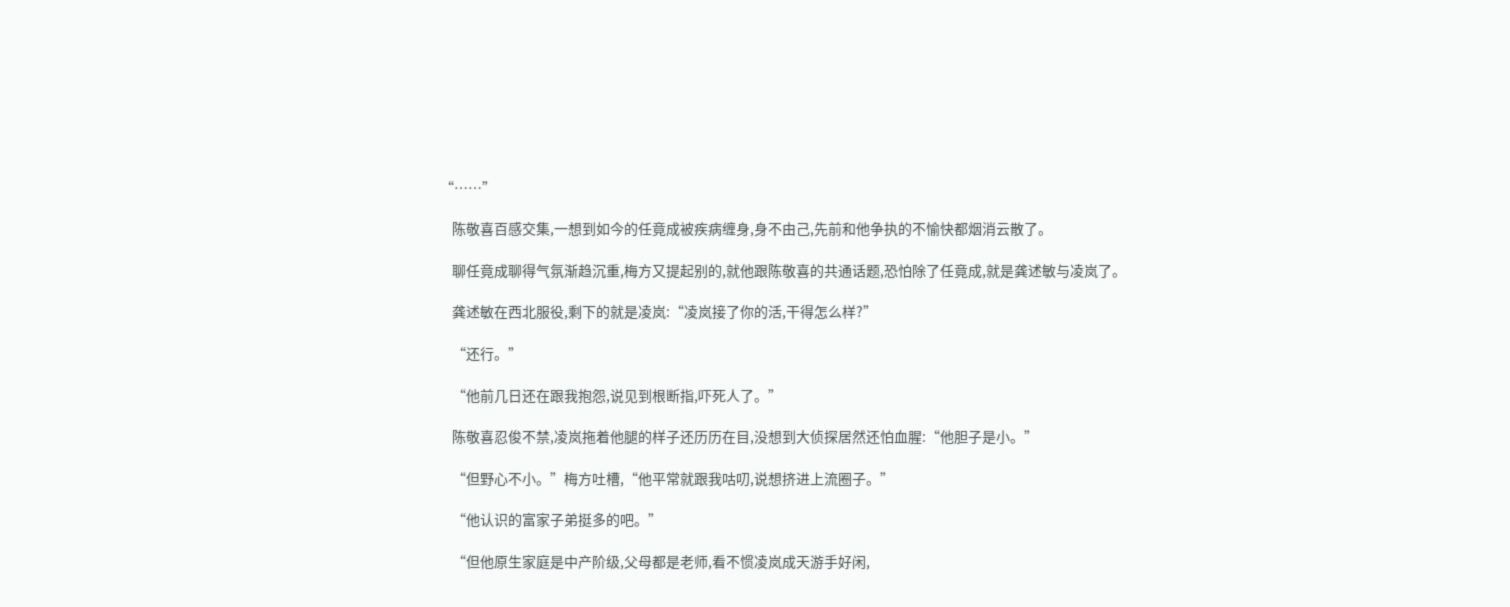“……”

    陈敬喜百感交集,一想到如今的任竟成被疾病缠身,身不由己,先前和他争执的不愉快都烟消云散了。

    聊任竟成聊得气氛渐趋沉重,梅方又提起别的,就他跟陈敬喜的共通话题,恐怕除了任竟成,就是龚述敏与凌岚了。

    龚述敏在西北服役,剩下的就是凌岚:“凌岚接了你的活,干得怎么样?”

    “还行。”

    “他前几日还在跟我抱怨,说见到根断指,吓死人了。”

    陈敬喜忍俊不禁,凌岚拖着他腿的样子还历历在目,没想到大侦探居然还怕血腥:“他胆子是小。”

    “但野心不小。”梅方吐槽,“他平常就跟我咕叨,说想挤进上流圈子。”

    “他认识的富家子弟挺多的吧。”

    “但他原生家庭是中产阶级,父母都是老师,看不惯凌岚成天游手好闲,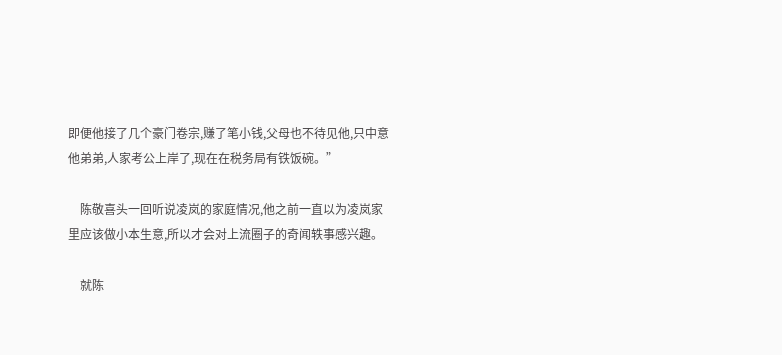即便他接了几个豪门卷宗,赚了笔小钱,父母也不待见他,只中意他弟弟,人家考公上岸了,现在在税务局有铁饭碗。”

    陈敬喜头一回听说凌岚的家庭情况,他之前一直以为凌岚家里应该做小本生意,所以才会对上流圈子的奇闻轶事感兴趣。

    就陈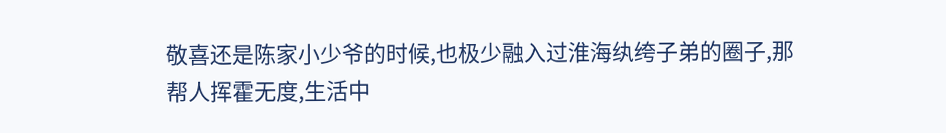敬喜还是陈家小少爷的时候,也极少融入过淮海纨绔子弟的圈子,那帮人挥霍无度,生活中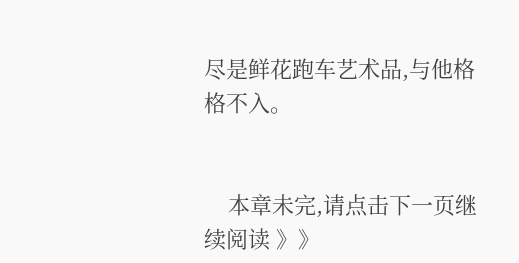尽是鲜花跑车艺术品,与他格格不入。


    本章未完,请点击下一页继续阅读 》》